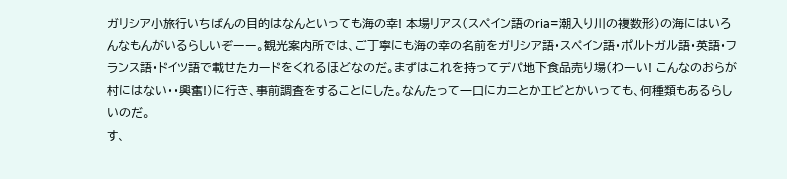ガリシア小旅行いちばんの目的はなんといっても海の幸! 本場リアス(スペイン語のria=潮入り川の複数形)の海にはいろんなもんがいるらしいぞーー。観光案内所では、ご丁寧にも海の幸の名前をガリシア語・スペイン語・ポルトガル語・英語・フランス語・ドイツ語で載せたカードをくれるほどなのだ。まずはこれを持ってデパ地下食品売り場(わーい! こんなのおらが村にはない・・興奮!)に行き、事前調査をすることにした。なんたって一口にカニとかエビとかいっても、何種類もあるらしいのだ。
す、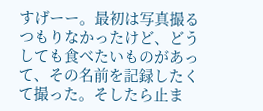すげーー。最初は写真撮るつもりなかったけど、どうしても食べたいものがあって、その名前を記録したくて撮った。そしたら止ま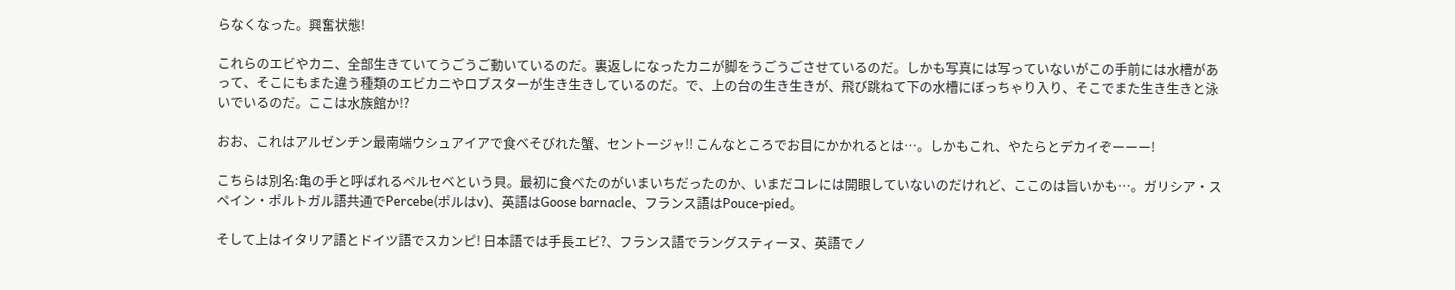らなくなった。興奮状態!

これらのエビやカニ、全部生きていてうごうご動いているのだ。裏返しになったカニが脚をうごうごさせているのだ。しかも写真には写っていないがこの手前には水槽があって、そこにもまた違う種類のエビカニやロブスターが生き生きしているのだ。で、上の台の生き生きが、飛び跳ねて下の水槽にぼっちゃり入り、そこでまた生き生きと泳いでいるのだ。ここは水族館か!?

おお、これはアルゼンチン最南端ウシュアイアで食べそびれた蟹、セントージャ!! こんなところでお目にかかれるとは…。しかもこれ、やたらとデカイぞーーー!

こちらは別名:亀の手と呼ばれるペルセベという貝。最初に食べたのがいまいちだったのか、いまだコレには開眼していないのだけれど、ここのは旨いかも…。ガリシア・スペイン・ポルトガル語共通でPercebe(ポルはv)、英語はGoose barnacle、フランス語はPouce-pied。

そして上はイタリア語とドイツ語でスカンピ! 日本語では手長エビ?、フランス語でラングスティーヌ、英語でノ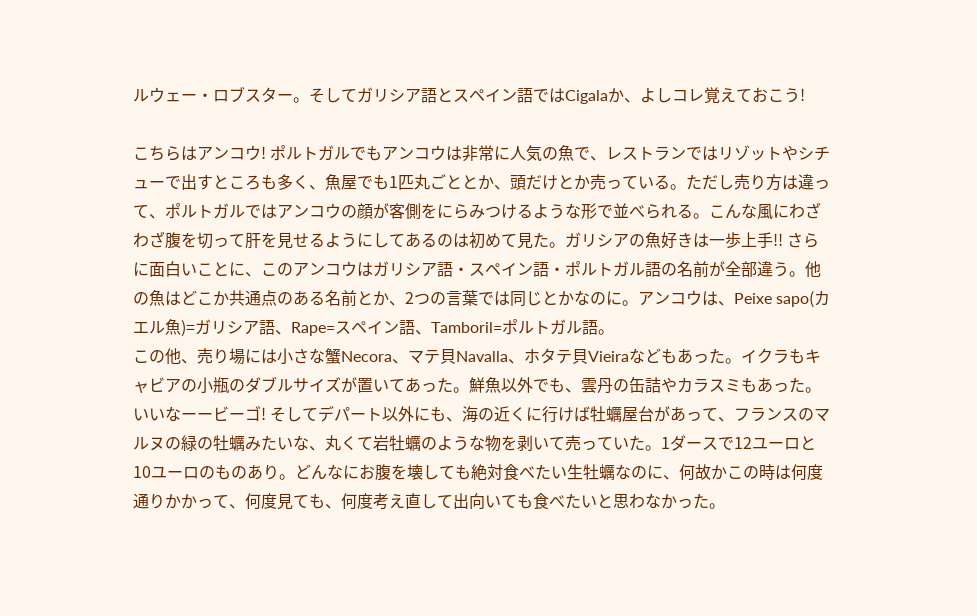ルウェー・ロブスター。そしてガリシア語とスペイン語ではCigalaか、よしコレ覚えておこう!

こちらはアンコウ! ポルトガルでもアンコウは非常に人気の魚で、レストランではリゾットやシチューで出すところも多く、魚屋でも1匹丸ごととか、頭だけとか売っている。ただし売り方は違って、ポルトガルではアンコウの顔が客側をにらみつけるような形で並べられる。こんな風にわざわざ腹を切って肝を見せるようにしてあるのは初めて見た。ガリシアの魚好きは一歩上手!! さらに面白いことに、このアンコウはガリシア語・スペイン語・ポルトガル語の名前が全部違う。他の魚はどこか共通点のある名前とか、2つの言葉では同じとかなのに。アンコウは、Peixe sapo(カエル魚)=ガリシア語、Rape=スペイン語、Tamboril=ポルトガル語。
この他、売り場には小さな蟹Necora、マテ貝Navalla、ホタテ貝Vieiraなどもあった。イクラもキャビアの小瓶のダブルサイズが置いてあった。鮮魚以外でも、雲丹の缶詰やカラスミもあった。いいなーービーゴ! そしてデパート以外にも、海の近くに行けば牡蠣屋台があって、フランスのマルヌの緑の牡蠣みたいな、丸くて岩牡蠣のような物を剥いて売っていた。1ダースで12ユーロと10ユーロのものあり。どんなにお腹を壊しても絶対食べたい生牡蠣なのに、何故かこの時は何度通りかかって、何度見ても、何度考え直して出向いても食べたいと思わなかった。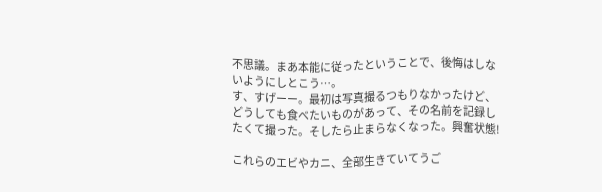不思議。まあ本能に従ったということで、後悔はしないようにしとこう…。
す、すげーー。最初は写真撮るつもりなかったけど、どうしても食べたいものがあって、その名前を記録したくて撮った。そしたら止まらなくなった。興奮状態!

これらのエビやカニ、全部生きていてうご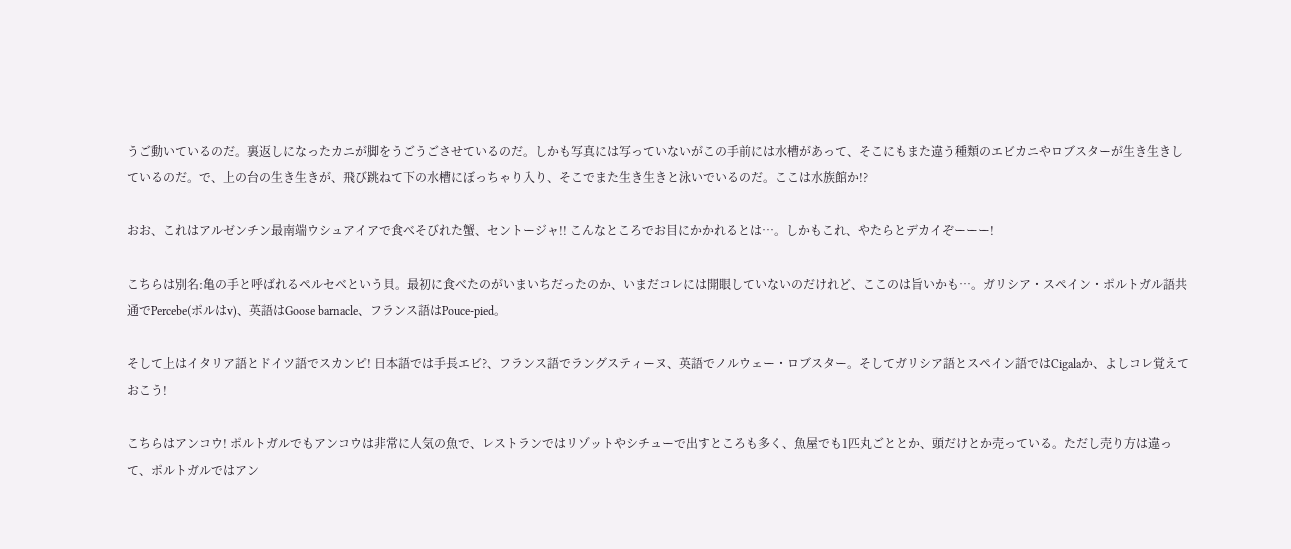うご動いているのだ。裏返しになったカニが脚をうごうごさせているのだ。しかも写真には写っていないがこの手前には水槽があって、そこにもまた違う種類のエビカニやロブスターが生き生きしているのだ。で、上の台の生き生きが、飛び跳ねて下の水槽にぼっちゃり入り、そこでまた生き生きと泳いでいるのだ。ここは水族館か!?

おお、これはアルゼンチン最南端ウシュアイアで食べそびれた蟹、セントージャ!! こんなところでお目にかかれるとは…。しかもこれ、やたらとデカイぞーーー!

こちらは別名:亀の手と呼ばれるペルセベという貝。最初に食べたのがいまいちだったのか、いまだコレには開眼していないのだけれど、ここのは旨いかも…。ガリシア・スペイン・ポルトガル語共通でPercebe(ポルはv)、英語はGoose barnacle、フランス語はPouce-pied。

そして上はイタリア語とドイツ語でスカンピ! 日本語では手長エビ?、フランス語でラングスティーヌ、英語でノルウェー・ロブスター。そしてガリシア語とスペイン語ではCigalaか、よしコレ覚えておこう!

こちらはアンコウ! ポルトガルでもアンコウは非常に人気の魚で、レストランではリゾットやシチューで出すところも多く、魚屋でも1匹丸ごととか、頭だけとか売っている。ただし売り方は違って、ポルトガルではアン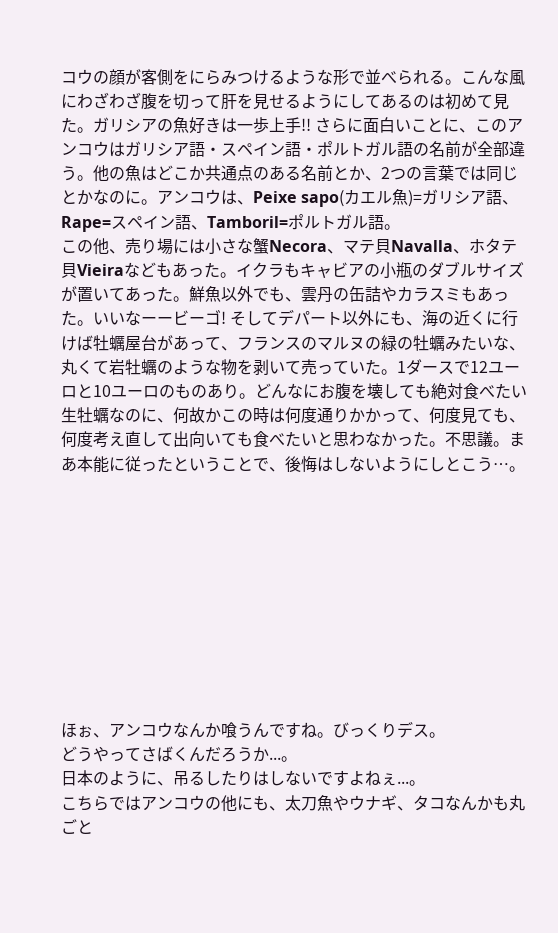コウの顔が客側をにらみつけるような形で並べられる。こんな風にわざわざ腹を切って肝を見せるようにしてあるのは初めて見た。ガリシアの魚好きは一歩上手!! さらに面白いことに、このアンコウはガリシア語・スペイン語・ポルトガル語の名前が全部違う。他の魚はどこか共通点のある名前とか、2つの言葉では同じとかなのに。アンコウは、Peixe sapo(カエル魚)=ガリシア語、Rape=スペイン語、Tamboril=ポルトガル語。
この他、売り場には小さな蟹Necora、マテ貝Navalla、ホタテ貝Vieiraなどもあった。イクラもキャビアの小瓶のダブルサイズが置いてあった。鮮魚以外でも、雲丹の缶詰やカラスミもあった。いいなーービーゴ! そしてデパート以外にも、海の近くに行けば牡蠣屋台があって、フランスのマルヌの緑の牡蠣みたいな、丸くて岩牡蠣のような物を剥いて売っていた。1ダースで12ユーロと10ユーロのものあり。どんなにお腹を壊しても絶対食べたい生牡蠣なのに、何故かこの時は何度通りかかって、何度見ても、何度考え直して出向いても食べたいと思わなかった。不思議。まあ本能に従ったということで、後悔はしないようにしとこう…。










ほぉ、アンコウなんか喰うんですね。びっくりデス。
どうやってさばくんだろうか...。
日本のように、吊るしたりはしないですよねぇ...。
こちらではアンコウの他にも、太刀魚やウナギ、タコなんかも丸ごと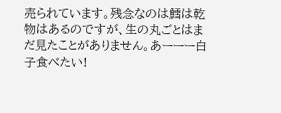売られています。残念なのは鱈は乾物はあるのですが、生の丸ごとはまだ見たことがありません。あーーー白子食べたい!